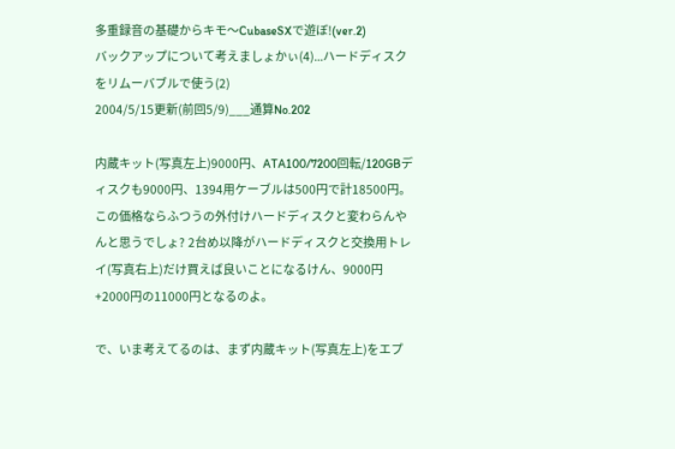多重録音の基礎からキモ〜CubaseSXで遊ぼ!(ver.2)
バックアップについて考えましょかぃ(4)...ハードディスクをリムーバブルで使う(2)
2004/5/15更新(前回5/9)___通算No.202

内蔵キット(写真左上)9000円、ATA100/7200回転/120GBディスクも9000円、1394用ケーブルは500円で計18500円。この価格ならふつうの外付けハードディスクと変わらんやんと思うでしょ? 2台め以降がハードディスクと交換用トレイ(写真右上)だけ買えば良いことになるけん、9000円+2000円の11000円となるのよ。

で、いま考えてるのは、まず内蔵キット(写真左上)をエプ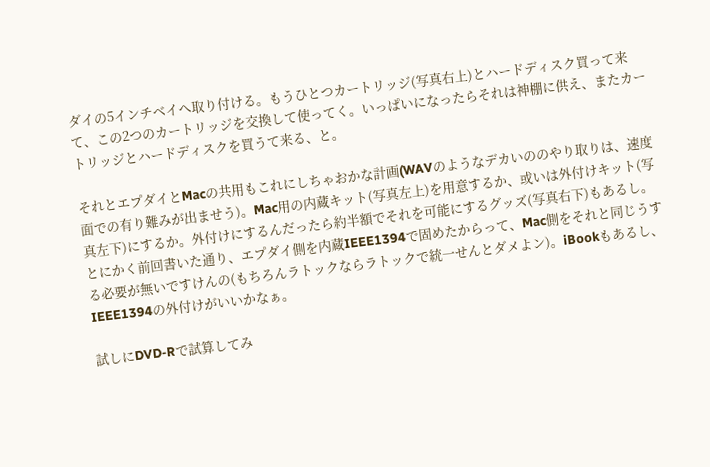ダイの5インチベイへ取り付ける。もうひとつカートリッジ(写真右上)とハードディスク買って来て、この2つのカートリッジを交換して使ってく。いっぱいになったらそれは神棚に供え、またカートリッジとハードディスクを買うて来る、と。

それとエプダイとMacの共用もこれにしちゃおかな計画(WAVのようなデカいののやり取りは、速度面での有り難みが出ませう)。Mac用の内蔵キット(写真左上)を用意するか、或いは外付けキット(写真左下)にするか。外付けにするんだったら約半額でそれを可能にするグッズ(写真右下)もあるし。とにかく前回書いた通り、エプダイ側を内蔵IEEE1394で固めたからって、Mac側をそれと同じうする必要が無いですけんの(もちろんラトックならラトックで統一せんとダメよン)。iBookもあるし、IEEE1394の外付けがいいかなぁ。

試しにDVD-Rで試算してみ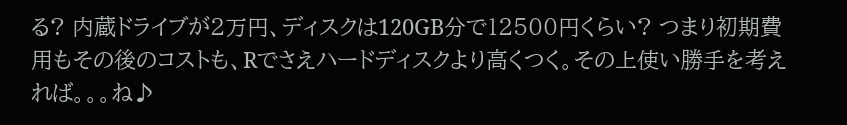る? 内蔵ドライブが2万円、ディスクは120GB分で12500円くらい? つまり初期費用もその後のコストも、Rでさえハードディスクより高くつく。その上使い勝手を考えれば。。。ね♪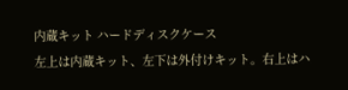内蔵キット ハードディスクケース
左上は内蔵キット、左下は外付けキット。右上はハ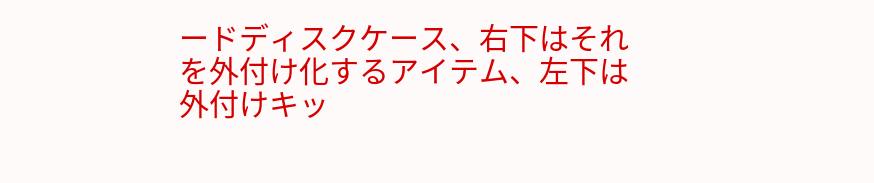ードディスクケース、右下はそれを外付け化するアイテム、左下は外付けキッ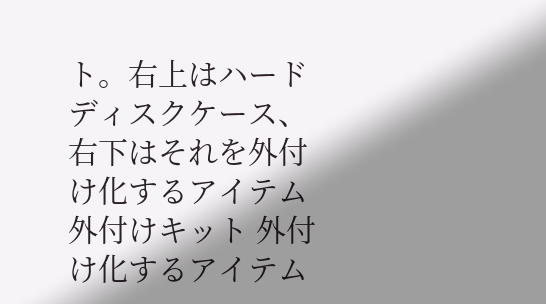ト。右上はハードディスクケース、右下はそれを外付け化するアイテム
外付けキット 外付け化するアイテム